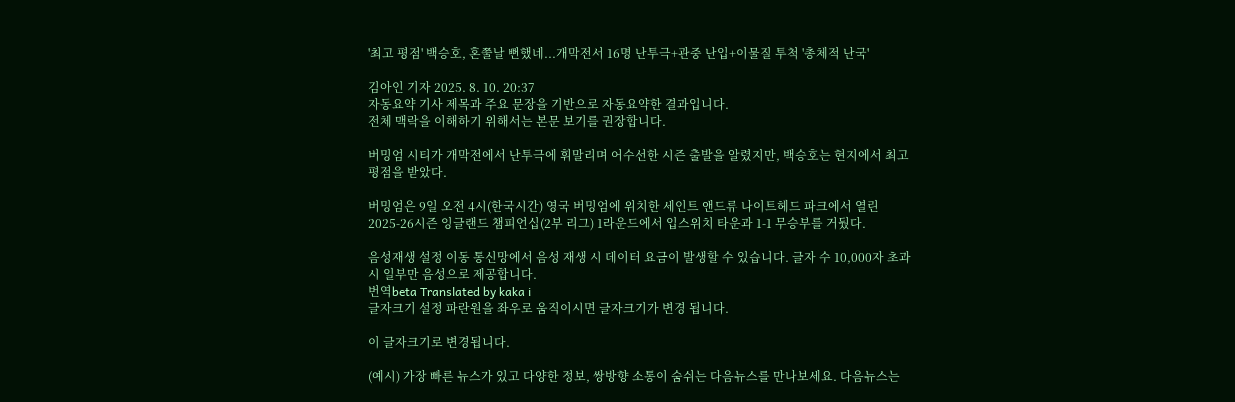'최고 평점' 백승호, 혼쭐날 뻔했네...개막전서 16명 난투극+관중 난입+이물질 투척 '총체적 난국'

김아인 기자 2025. 8. 10. 20:37
자동요약 기사 제목과 주요 문장을 기반으로 자동요약한 결과입니다.
전체 맥락을 이해하기 위해서는 본문 보기를 권장합니다.

버밍엄 시티가 개막전에서 난투극에 휘말리며 어수선한 시즌 출발을 알렸지만, 백승호는 현지에서 최고 평점을 받았다.

버밍엄은 9일 오전 4시(한국시간) 영국 버밍엄에 위치한 세인트 앤드류 나이트헤드 파크에서 열린 2025-26시즌 잉글랜드 챔피언십(2부 리그) 1라운드에서 입스위치 타운과 1-1 무승부를 거뒀다.

음성재생 설정 이동 통신망에서 음성 재생 시 데이터 요금이 발생할 수 있습니다. 글자 수 10,000자 초과 시 일부만 음성으로 제공합니다.
번역beta Translated by kaka i
글자크기 설정 파란원을 좌우로 움직이시면 글자크기가 변경 됩니다.

이 글자크기로 변경됩니다.

(예시) 가장 빠른 뉴스가 있고 다양한 정보, 쌍방향 소통이 숨쉬는 다음뉴스를 만나보세요. 다음뉴스는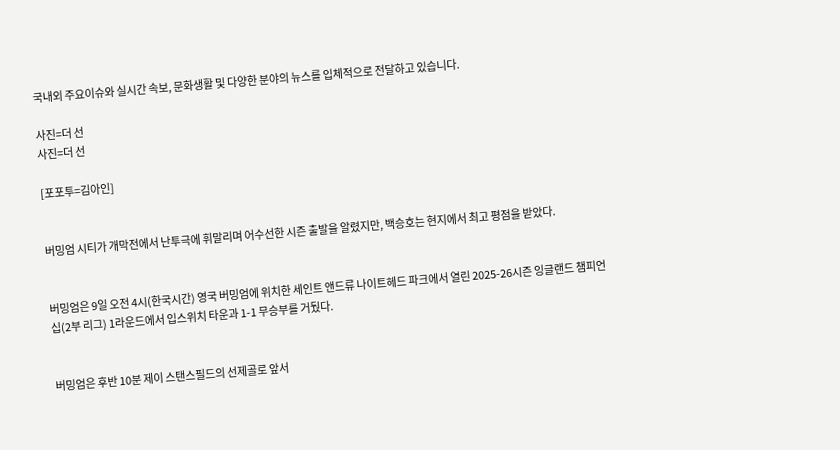국내외 주요이슈와 실시간 속보, 문화생활 및 다양한 분야의 뉴스를 입체적으로 전달하고 있습니다.

사진=더 선
사진=더 선

[포포투=김아인]


버밍엄 시티가 개막전에서 난투극에 휘말리며 어수선한 시즌 출발을 알렸지만, 백승호는 현지에서 최고 평점을 받았다.


버밍엄은 9일 오전 4시(한국시간) 영국 버밍엄에 위치한 세인트 앤드류 나이트헤드 파크에서 열린 2025-26시즌 잉글랜드 챔피언십(2부 리그) 1라운드에서 입스위치 타운과 1-1 무승부를 거뒀다.


버밍엄은 후반 10분 제이 스탠스필드의 선제골로 앞서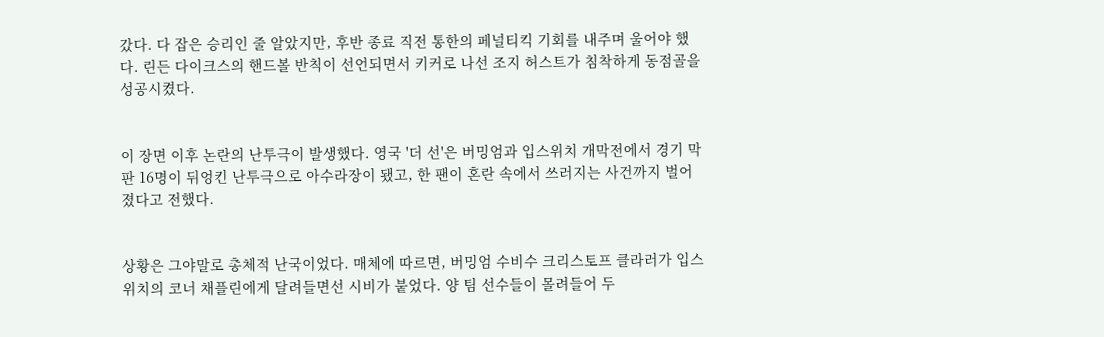갔다. 다 잡은 승리인 줄 알았지만, 후반 종료 직전 통한의 페널티킥 기회를 내주며 울어야 했다. 린든 다이크스의 핸드볼 반칙이 선언되면서 키커로 나선 조지 허스트가 침착하게 동점골을 성공시켰다.


이 장면 이후 논란의 난투극이 발생했다. 영국 '더 선'은 버밍엄과 입스위치 개막전에서 경기 막판 16명이 뒤엉킨 난투극으로 아수라장이 됐고, 한 팬이 혼란 속에서 쓰러지는 사건까지 벌어졌다고 전했다.


상황은 그야말로 총체적 난국이었다. 매체에 따르면, 버밍엄 수비수 크리스토프 클라러가 입스위치의 코너 채플린에게 달려들면선 시비가 붙었다. 양 팀 선수들이 몰려들어 두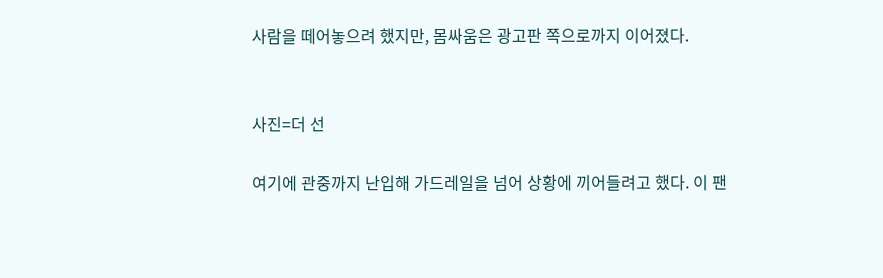사람을 떼어놓으려 했지만, 몸싸움은 광고판 쪽으로까지 이어졌다.


사진=더 선

여기에 관중까지 난입해 가드레일을 넘어 상황에 끼어들려고 했다. 이 팬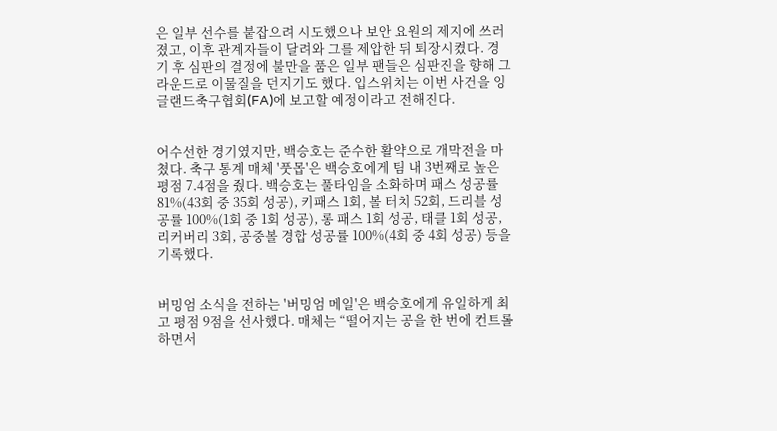은 일부 선수를 붙잡으려 시도했으나 보안 요원의 제지에 쓰러졌고, 이후 관계자들이 달려와 그를 제압한 뒤 퇴장시켰다. 경기 후 심판의 결정에 불만을 품은 일부 팬들은 심판진을 향해 그라운드로 이물질을 던지기도 했다. 입스위치는 이번 사건을 잉글랜드축구협회(FA)에 보고할 예정이라고 전해진다.


어수선한 경기였지만, 백승호는 준수한 활약으로 개막전을 마쳤다. 축구 통계 매체 '풋몹'은 백승호에게 팀 내 3번째로 높은 평점 7.4점을 줬다. 백승호는 풀타임을 소화하며 패스 성공률 81%(43회 중 35회 성공), 키패스 1회, 볼 터치 52회, 드리블 성공률 100%(1회 중 1회 성공), 롱 패스 1회 성공, 태클 1회 성공, 리커버리 3회, 공중볼 경합 성공률 100%(4회 중 4회 성공) 등을 기록했다.


버밍엄 소식을 전하는 '버밍엄 메일'은 백승호에게 유일하게 최고 평점 9점을 선사했다. 매체는 “떨어지는 공을 한 번에 컨트롤하면서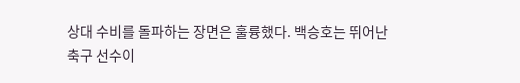상대 수비를 돌파하는 장면은 훌륭했다. 백승호는 뛰어난 축구 선수이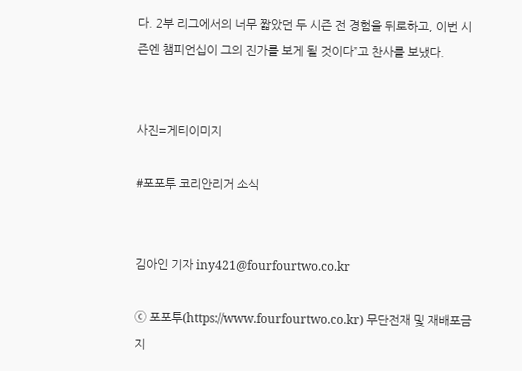다. 2부 리그에서의 너무 짧았던 두 시즌 전 경험을 뒤로하고, 이번 시즌엔 챔피언십이 그의 진가를 보게 될 것이다”고 찬사를 보냈다.


사진=게티이미지

#포포투 코리안리거 소식


김아인 기자 iny421@fourfourtwo.co.kr

ⓒ 포포투(https://www.fourfourtwo.co.kr) 무단전재 및 재배포금지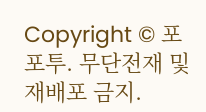Copyright © 포포투. 무단전재 및 재배포 금지.